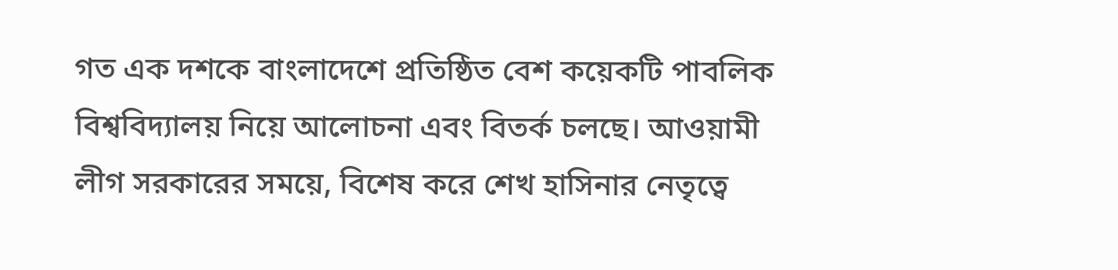গত এক দশকে বাংলাদেশে প্রতিষ্ঠিত বেশ কয়েকটি পাবলিক বিশ্ববিদ্যালয় নিয়ে আলোচনা এবং বিতর্ক চলছে। আওয়ামী লীগ সরকারের সময়ে, বিশেষ করে শেখ হাসিনার নেতৃত্বে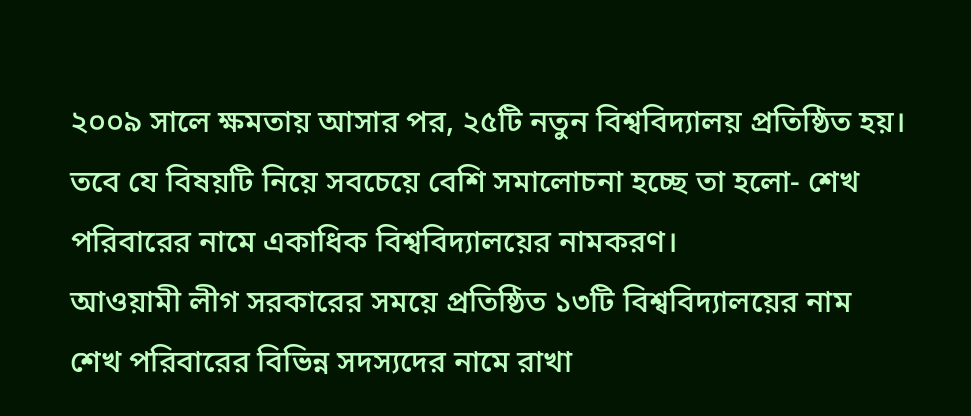২০০৯ সালে ক্ষমতায় আসার পর, ২৫টি নতুন বিশ্ববিদ্যালয় প্রতিষ্ঠিত হয়। তবে যে বিষয়টি নিয়ে সবচেয়ে বেশি সমালোচনা হচ্ছে তা হলো- শেখ পরিবারের নামে একাধিক বিশ্ববিদ্যালয়ের নামকরণ।
আওয়ামী লীগ সরকারের সময়ে প্রতিষ্ঠিত ১৩টি বিশ্ববিদ্যালয়ের নাম শেখ পরিবারের বিভিন্ন সদস্যদের নামে রাখা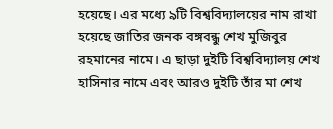হয়েছে। এর মধ্যে ৯টি বিশ্ববিদ্যালয়ের নাম রাখা হয়েছে জাতির জনক বঙ্গবন্ধু শেখ মুজিবুর রহমানের নামে। এ ছাড়া দুইটি বিশ্ববিদ্যালয় শেখ হাসিনার নামে এবং আরও দুইটি তাঁর মা শেখ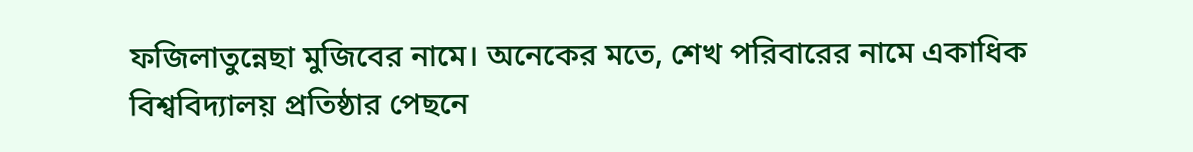ফজিলাতুন্নেছা মুজিবের নামে। অনেকের মতে, শেখ পরিবারের নামে একাধিক বিশ্ববিদ্যালয় প্রতিষ্ঠার পেছনে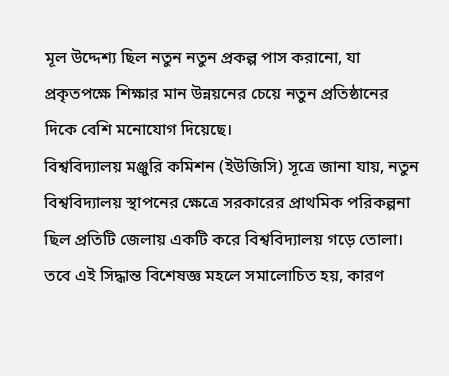মূল উদ্দেশ্য ছিল নতুন নতুন প্রকল্প পাস করানো, যা প্রকৃতপক্ষে শিক্ষার মান উন্নয়নের চেয়ে নতুন প্রতিষ্ঠানের দিকে বেশি মনোযোগ দিয়েছে।
বিশ্ববিদ্যালয় মঞ্জুরি কমিশন (ইউজিসি) সূত্রে জানা যায়, নতুন বিশ্ববিদ্যালয় স্থাপনের ক্ষেত্রে সরকারের প্রাথমিক পরিকল্পনা ছিল প্রতিটি জেলায় একটি করে বিশ্ববিদ্যালয় গড়ে তোলা। তবে এই সিদ্ধান্ত বিশেষজ্ঞ মহলে সমালোচিত হয়, কারণ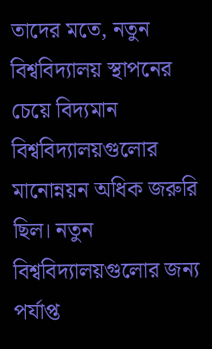তাদের মতে, নতুন বিশ্ববিদ্যালয় স্থাপনের চেয়ে বিদ্যমান বিশ্ববিদ্যালয়গুলোর মানোন্নয়ন অধিক জরুরি ছিল। নতুন বিশ্ববিদ্যালয়গুলোর জন্য পর্যাপ্ত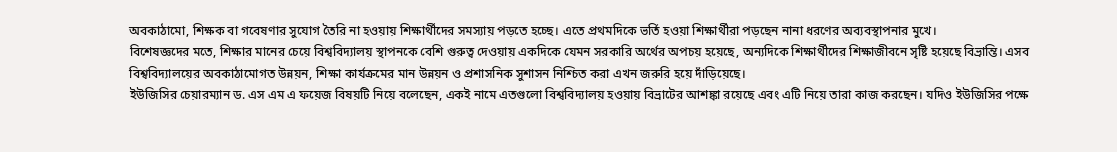অবকাঠামো, শিক্ষক বা গবেষণার সুযোগ তৈরি না হওয়ায় শিক্ষার্থীদের সমস্যায় পড়তে হচ্ছে। এতে প্রথমদিকে ভর্তি হওয়া শিক্ষার্থীরা পড়ছেন নানা ধরণের অব্যবস্থাপনার মুখে।
বিশেষজ্ঞদের মতে, শিক্ষার মানের চেয়ে বিশ্ববিদ্যালয় স্থাপনকে বেশি গুরুত্ব দেওয়ায় একদিকে যেমন সরকারি অর্থের অপচয় হয়েছে, অন্যদিকে শিক্ষার্থীদের শিক্ষাজীবনে সৃষ্টি হয়েছে বিভ্রান্তি। এসব বিশ্ববিদ্যালয়ের অবকাঠামোগত উন্নয়ন, শিক্ষা কার্যক্রমের মান উন্নয়ন ও প্রশাসনিক সুশাসন নিশ্চিত করা এখন জরুরি হয়ে দাঁড়িয়েছে।
ইউজিসির চেয়ারম্যান ড. এস এম এ ফয়েজ বিষয়টি নিয়ে বলেছেন, একই নামে এতগুলো বিশ্ববিদ্যালয় হওয়ায় বিভ্রাটের আশঙ্কা রয়েছে এবং এটি নিয়ে তারা কাজ করছেন। যদিও ইউজিসির পক্ষে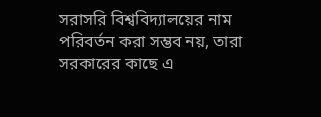সরাসরি বিশ্ববিদ্যালয়ের নাম পরিবর্তন করা সম্ভব নয়, তারা সরকারের কাছে এ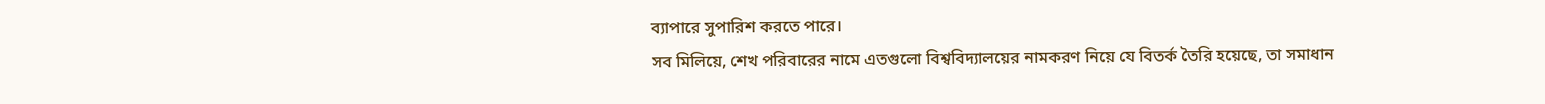ব্যাপারে সুপারিশ করতে পারে।
সব মিলিয়ে, শেখ পরিবারের নামে এতগুলো বিশ্ববিদ্যালয়ের নামকরণ নিয়ে যে বিতর্ক তৈরি হয়েছে, তা সমাধান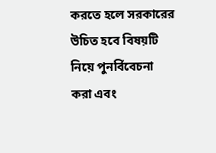করতে হলে সরকারের উচিত হবে বিষয়টি নিয়ে পুনর্বিবেচনা করা এবং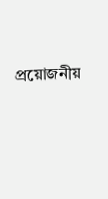প্রয়োজনীয়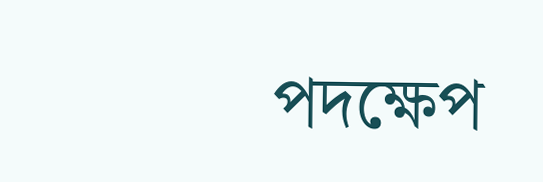পদক্ষেপ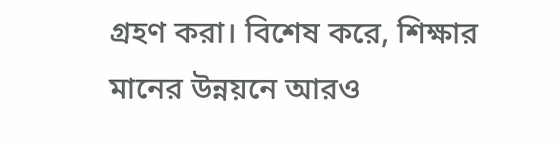গ্রহণ করা। বিশেষ করে, শিক্ষার মানের উন্নয়নে আরও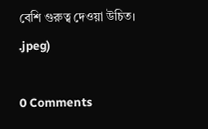বেশি গুরুত্ব দেওয়া উচিত।
.jpeg)

0 Comments